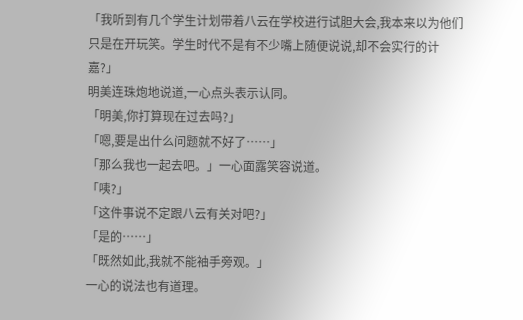「我听到有几个学生计划带着八云在学校进行试胆大会,我本来以为他们只是在开玩笑。学生时代不是有不少嘴上随便说说,却不会实行的计嘉?」
明美连珠炮地说道,一心点头表示认同。
「明美,你打算现在过去吗?」
「嗯,要是出什么问题就不好了……」
「那么我也一起去吧。」一心面露笑容说道。
「咦?」
「这件事说不定跟八云有关对吧?」
「是的……」
「既然如此,我就不能袖手旁观。」
一心的说法也有道理。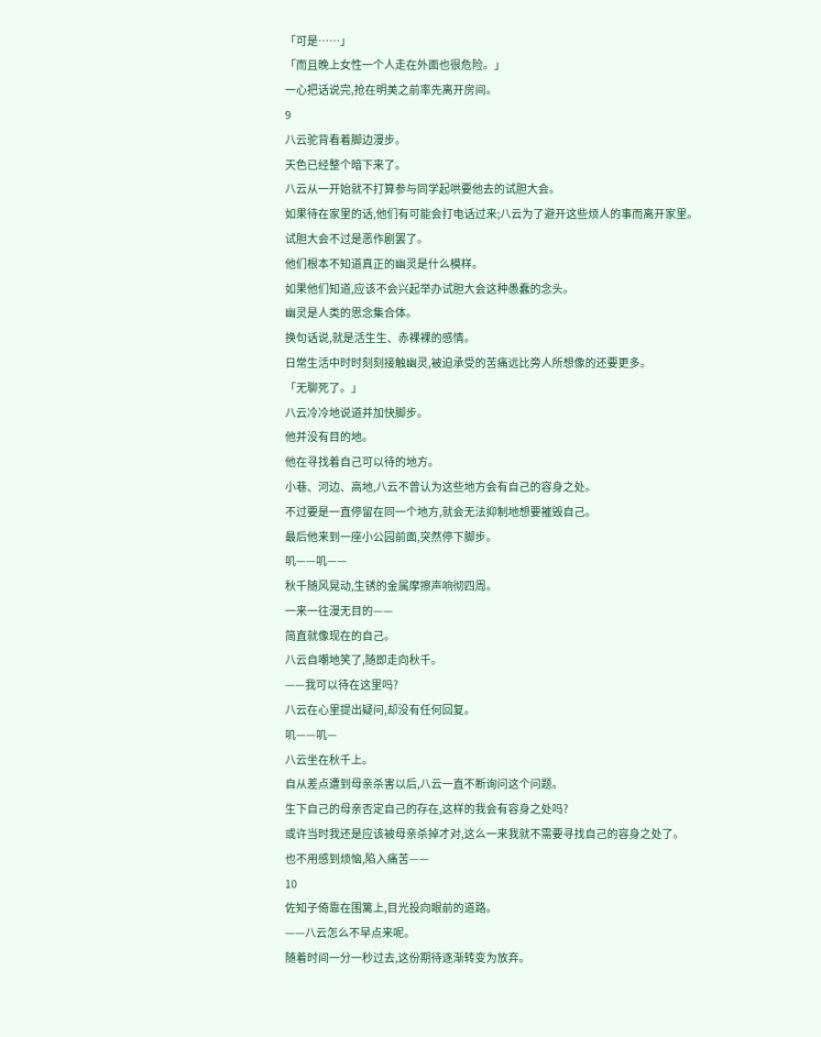「可是……」
「而且晚上女性一个人走在外面也很危险。」
一心把话说完,抢在明美之前率先离开房间。
9
八云驼背看着脚边漫步。
天色已经整个暗下来了。
八云从一开始就不打算参与同学起哄要他去的试胆大会。
如果待在家里的话,他们有可能会打电话过来;八云为了避开这些烦人的事而离开家里。
试胆大会不过是恶作剧罢了。
他们根本不知道真正的幽灵是什么模样。
如果他们知道,应该不会兴起举办试胆大会这种愚蠢的念头。
幽灵是人类的思念集合体。
换句话说,就是活生生、赤裸裸的感情。
日常生活中时时刻刻接触幽灵,被迫承受的苦痛远比旁人所想像的还要更多。
「无聊死了。」
八云冷冷地说道并加快脚步。
他并没有目的地。
他在寻找着自己可以待的地方。
小巷、河边、高地,八云不曾认为这些地方会有自己的容身之处。
不过要是一直停留在同一个地方,就会无法抑制地想要摧毁自己。
最后他来到一座小公园前面,突然停下脚步。
叽——叽——
秋千随风晃动,生锈的金属摩擦声响彻四周。
一来一往漫无目的——
简直就像现在的自己。
八云自嘲地笑了,随即走向秋千。
——我可以待在这里吗?
八云在心里提出疑问,却没有任何回复。
叽——叽—
八云坐在秋千上。
自从差点遭到母亲杀害以后,八云一直不断询问这个问题。
生下自己的母亲否定自己的存在,这样的我会有容身之处吗?
或许当时我还是应该被母亲杀掉才对,这么一来我就不需要寻找自己的容身之处了。
也不用感到烦恼,陷入痛苦——
10
佐知子倚靠在围篱上,目光投向眼前的道路。
——八云怎么不早点来呢。
随着时间一分一秒过去,这份期待逐渐转变为放弃。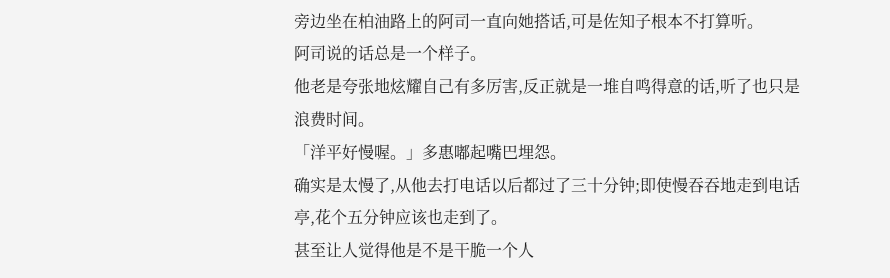旁边坐在柏油路上的阿司一直向她搭话,可是佐知子根本不打算听。
阿司说的话总是一个样子。
他老是夸张地炫耀自己有多厉害,反正就是一堆自鸣得意的话,听了也只是浪费时间。
「洋平好慢喔。」多惠嘟起嘴巴埋怨。
确实是太慢了,从他去打电话以后都过了三十分钟;即使慢吞吞地走到电话亭,花个五分钟应该也走到了。
甚至让人觉得他是不是干脆一个人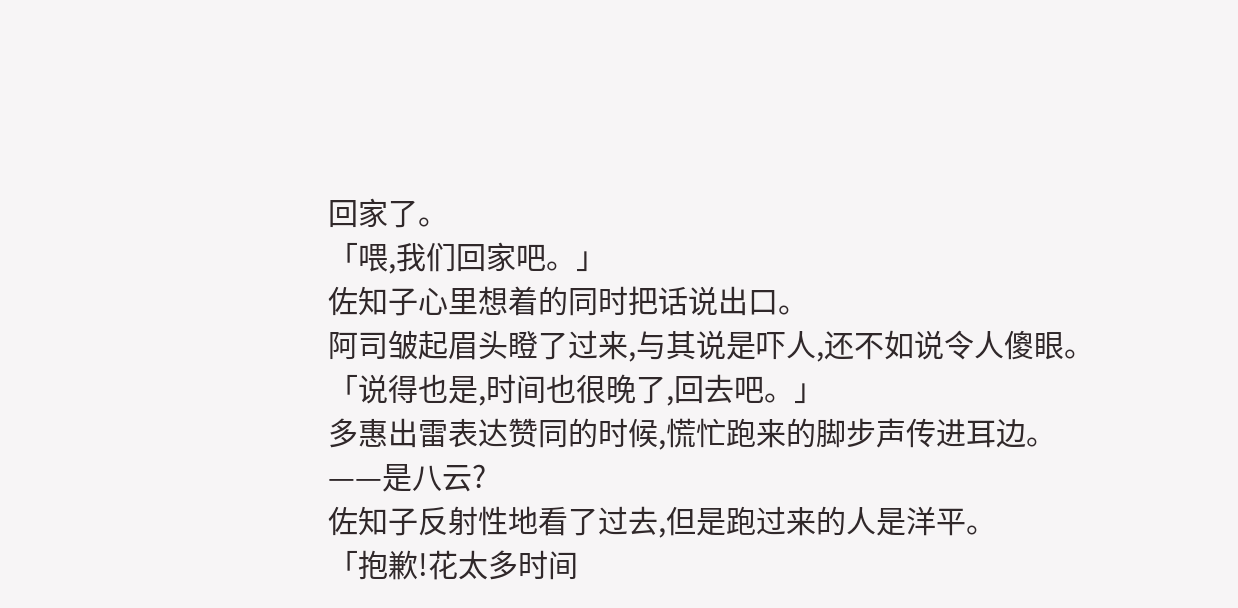回家了。
「喂,我们回家吧。」
佐知子心里想着的同时把话说出口。
阿司皱起眉头瞪了过来,与其说是吓人,还不如说令人傻眼。
「说得也是,时间也很晚了,回去吧。」
多惠出雷表达赞同的时候,慌忙跑来的脚步声传进耳边。
——是八云?
佐知子反射性地看了过去,但是跑过来的人是洋平。
「抱歉!花太多时间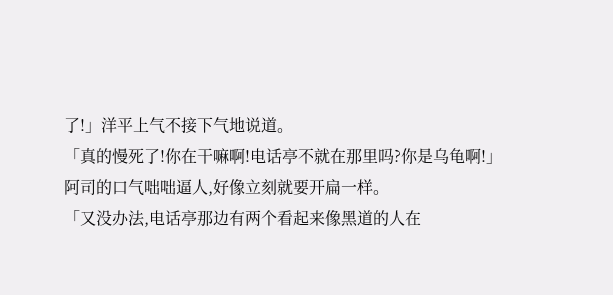了!」洋平上气不接下气地说道。
「真的慢死了!你在干嘛啊!电话亭不就在那里吗?你是乌龟啊!」
阿司的口气咄咄逼人,好像立刻就要开扁一样。
「又没办法,电话亭那边有两个看起来像黑道的人在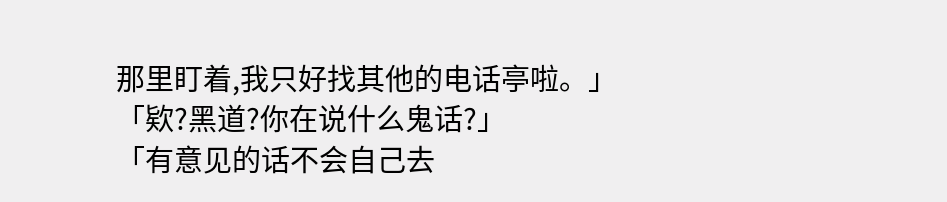那里盯着,我只好找其他的电话亭啦。」
「欵?黑道?你在说什么鬼话?」
「有意见的话不会自己去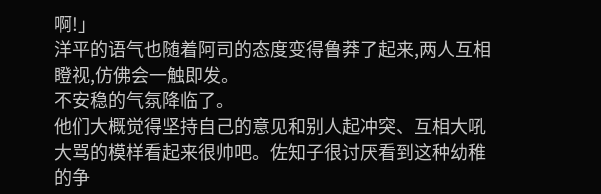啊!」
洋平的语气也随着阿司的态度变得鲁莽了起来,两人互相瞪视,仿佛会一触即发。
不安稳的气氛降临了。
他们大概觉得坚持自己的意见和别人起冲突、互相大吼大骂的模样看起来很帅吧。佐知子很讨厌看到这种幼稚的争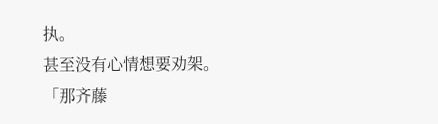执。
甚至没有心情想要劝架。
「那齐藤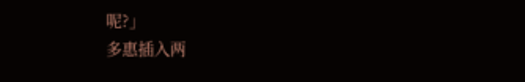呢?」
多惠插入两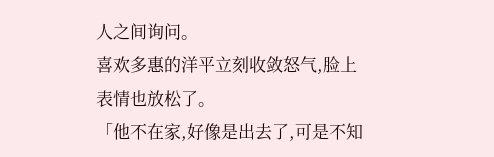人之间询问。
喜欢多惠的洋平立刻收敛怒气,脸上表情也放松了。
「他不在家,好像是出去了,可是不知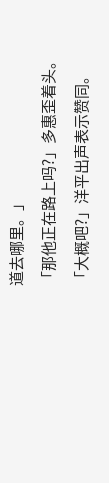道去哪里。」
「那他正在路上吗?」多惠歪着头。
「大概吧?」洋平出声表示赞同。